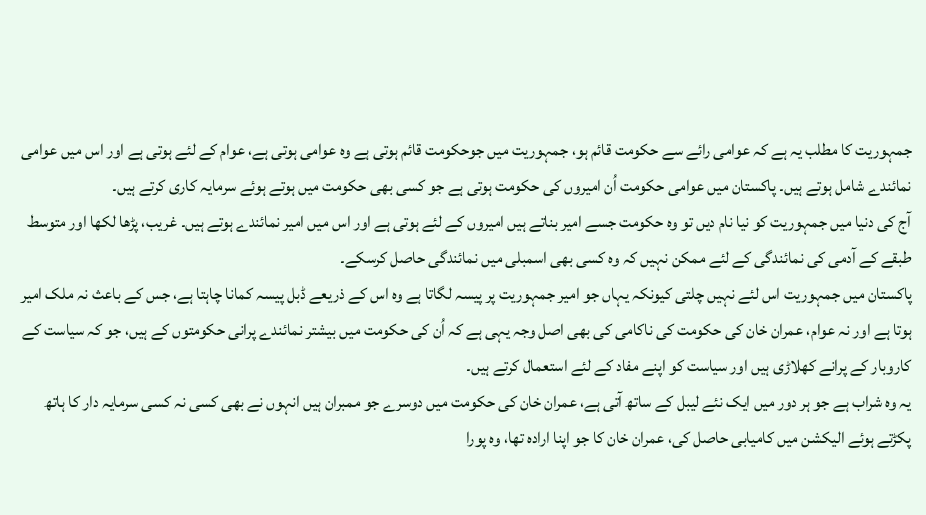جمہوریت کا مطلب یہ ہے کہ عوامی رائے سے حکومت قائم ہو، جمہوریت میں جوحکومت قائم ہوتی ہے وہ عوامی ہوتی ہے، عوام کے لئے ہوتی ہے اور اس میں عوامی نمائندے شامل ہوتے ہیں۔ پاکستان میں عوامی حکومت اُن امیروں کی حکومت ہوتی ہے جو کسی بھی حکومت میں ہوتے ہوئے سرمایہ کاری کرتے ہیں۔
آج کی دنیا میں جمہوریت کو نیا نام دیں تو وہ حکومت جسے امیر بناتے ہیں امیروں کے لئے ہوتی ہے اور اس میں امیر نمائندے ہوتے ہیں۔ غریب، پڑھا لکھا اور متوسط طبقے کے آدمی کی نمائندگی کے لئے ممکن نہیں کہ وہ کسی بھی اسمبلی میں نمائندگی حاصل کرسکے۔
پاکستان میں جمہوریت اس لئے نہیں چلتی کیونکہ یہاں جو امیر جمہوریت پر پیسہ لگاتا ہے وہ اس کے ذریعے ڈبل پیسہ کمانا چاہتا ہے، جس کے باعث نہ ملک امیر ہوتا ہے اور نہ عوام، عمران خان کی حکومت کی ناکامی کی بھی اصل وجہ یہی ہے کہ اُن کی حکومت میں بیشتر نمائندے پرانی حکومتوں کے ہیں، جو کہ سیاست کے کاروبار کے پرانے کھلاڑی ہیں اور سیاست کو اپنے مفاد کے لئے استعمال کرتے ہیں۔
یہ وہ شراب ہے جو ہر دور میں ایک نئے لیبل کے ساتھ آتی ہے، عمران خان کی حکومت میں دوسرے جو ممبران ہیں انہوں نے بھی کسی نہ کسی سرمایہ دار کا ہاتھ پکڑتے ہوئے الیکشن میں کامیابی حاصل کی، عمران خان کا جو اپنا ارادہ تھا، وہ پورا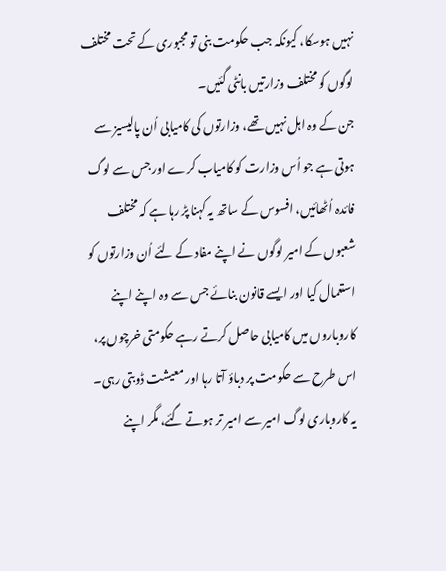نہیں ہوسکا، کیونکہ جب حکومت بنی تو مجبوری کے تحت مختلف لوگوں کو مختلف وزارتیں بانٹی گئیں۔
جن کے وہ اہل نہیں تھے، وزارتوں کی کامیابی اُن پالیسیز سے ہوتی ہے جو اُس وزارت کو کامیاب کرے اور جس سے لوگ فائدہ اُٹھائیں، افسوس کے ساتھ یہ کہنا پڑ رہا ہے کہ مختلف شعبوں کے امیر لوگوں نے اپنے مفاد کے لئے اُن وزارتوں کو استعمال کیا اور ایسے قانون بنائے جس سے وہ اپنے اپنے کاروباروں میں کامیابی حاصل کرتے رہے حکومتی خرچوں پر، اس طرح سے حکومت پر دباؤ آتا رہا اور معیشت ڈوبتی رہی۔
یہ کاروباری لوگ امیر سے امیر تر ہوتے گئے، مگر اپنے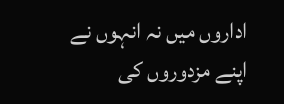اداروں میں نہ انہوں نے اپنے مزدوروں کی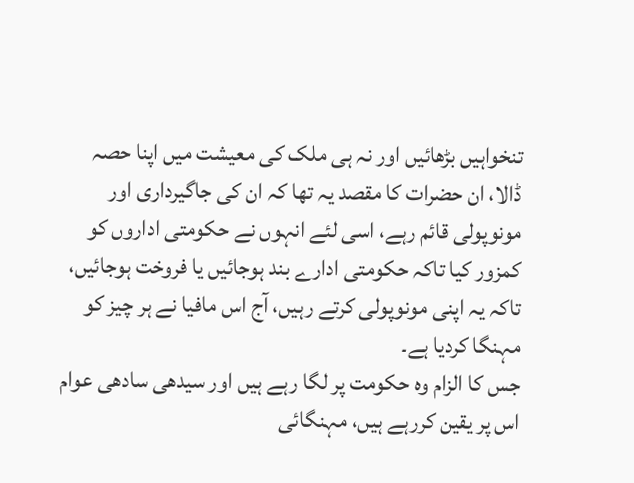تنخواہیں بڑھائیں اور نہ ہی ملک کی معیشت میں اپنا حصہ ڈالا، ان حضرات کا مقصد یہ تھا کہ ان کی جاگیرداری اور مونوپولی قائم رہے، اسی لئے انہوں نے حکومتی اداروں کو کمزور کیا تاکہ حکومتی ادارے بند ہوجائیں یا فروخت ہوجائیں، تاکہ یہ اپنی مونوپولی کرتے رہیں، آج اس مافیا نے ہر چیز کو مہنگا کردیا ہے۔
جس کا الزام وہ حکومت پر لگا رہے ہیں اور سیدھی سادھی عوام اس پر یقین کررہے ہیں، مہنگائی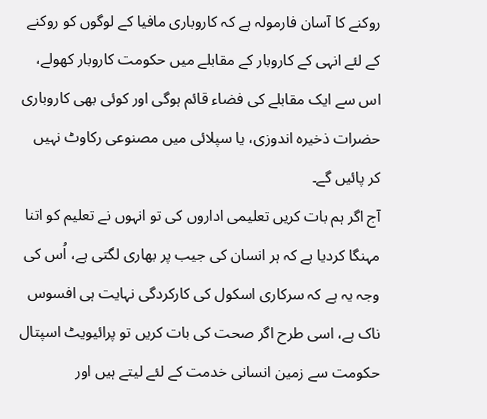روکنے کا آسان فارمولہ ہے کہ کاروباری مافیا کے لوگوں کو روکنے کے لئے انہی کے کاروبار کے مقابلے میں حکومت کاروبار کھولے، اس سے ایک مقابلے کی فضاء قائم ہوگی اور کوئی بھی کاروباری حضرات ذخیرہ اندوزی، یا سپلائی میں مصنوعی رکاوٹ نہیں کر پائیں گے۔
آج اگر ہم بات کریں تعلیمی اداروں کی تو انہوں نے تعلیم کو اتنا مہنگا کردیا ہے کہ ہر انسان کی جیب پر بھاری لگتی ہے، اُس کی وجہ یہ ہے کہ سرکاری اسکول کی کارکردگی نہایت ہی افسوس ناک ہے، اسی طرح اگر صحت کی بات کریں تو پرائیویٹ اسپتال حکومت سے زمین انسانی خدمت کے لئے لیتے ہیں اور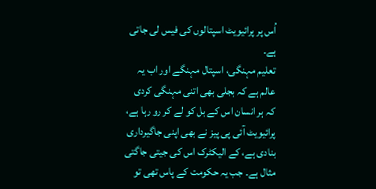اُس پر پرائیویٹ اسپتالوں کی فیس لی جاتی ہے۔
تعلیم مہنگی، اسپتال مہنگے اور اب یہ عالم ہے کہ بجلی بھی اتنی مہنگی کردی کہ ہر انسان اس کے بل کو لے کر رو رہا ہے، پرائیویٹ آئی پی پیز نے بھی اپنی جاگیرداری بنادی ہے، کے الیکٹرک اس کی جیتی جاگتی مثال ہے۔ جب یہ حکومت کے پاس تھی تو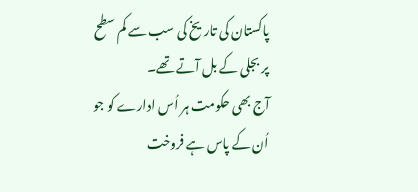پاکستان کی تاریخ کی سب سے کم سطح پر بجلی کے بل آتے تھے۔
آج بھی حکومت ہر اُس ادارے کو جو اُن کے پاس ہے فروخت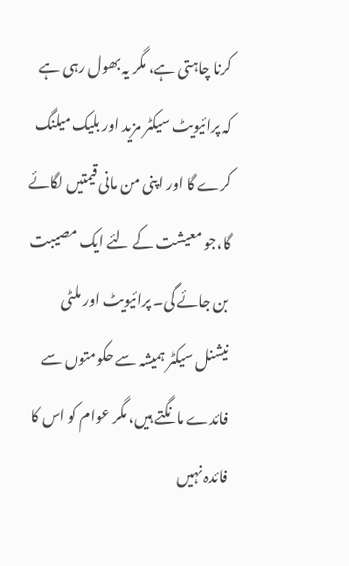کرنا چاہتی ہے، مگر یہ بھول رہی ہے کہ پرائیویٹ سیکٹر مزید اور بلیک میلنگ کرے گا اور اپنی من مانی قیمتیں لگائے گا،جو معیشت کے لئے ایک مصیبت بن جائے گی۔ پرائیویٹ اور ملٹی نیشنل سیکٹر ہمیشہ سے حکومتوں سے فائدے مانگتے ہیں، مگر عوام کو اس کا فائدہ نہیں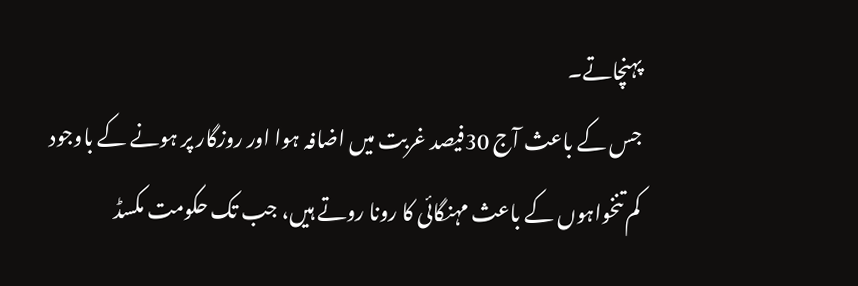پہنچاتے۔
جس کے باعث آج 30فیصد غربت میں اضافہ ہوا اور روزگار پر ہونے کے باوجود کم تنخواہوں کے باعث مہنگائی کا رونا روتے ہیں، جب تک حکومت مکسڈ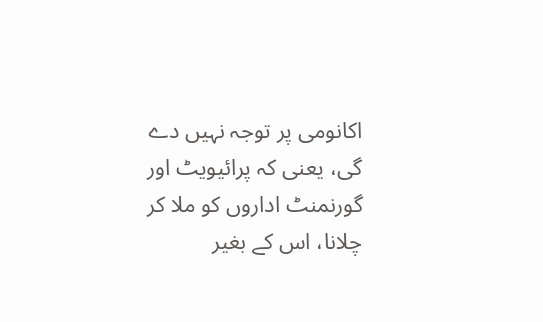اکانومی پر توجہ نہیں دے گی، یعنی کہ پرائیویٹ اور گورنمنٹ اداروں کو ملا کر چلانا، اس کے بغیر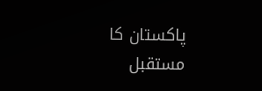پاکستان کا مستقبل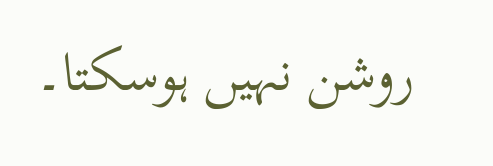روشن نہیں ہوسکتا۔